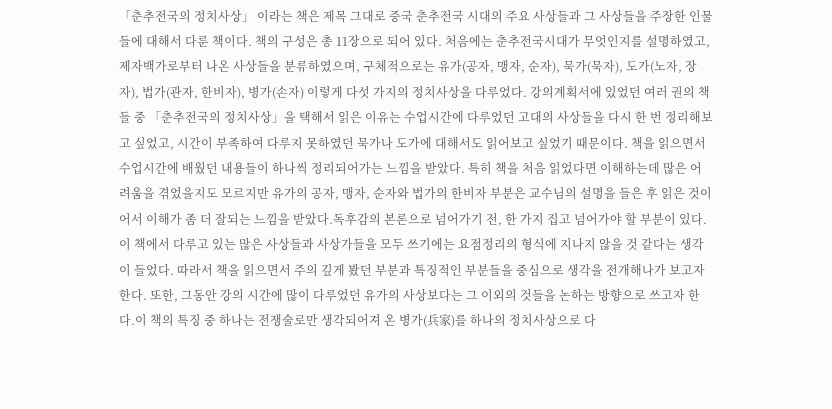「춘추전국의 정치사상」 이라는 책은 제목 그대로 중국 춘추전국 시대의 주요 사상들과 그 사상들을 주장한 인물들에 대해서 다룬 책이다. 책의 구성은 총 11장으로 되어 있다. 처음에는 춘추전국시대가 무엇인지를 설명하였고, 제자백가로부터 나온 사상들을 분류하였으며, 구체적으로는 유가(공자, 맹자, 순자), 묵가(묵자), 도가(노자, 장자), 법가(관자, 한비자), 병가(손자) 이렇게 다섯 가지의 정치사상을 다루었다. 강의계획서에 있었던 여러 권의 책들 중 「춘추전국의 정치사상」을 택해서 읽은 이유는 수업시간에 다루었던 고대의 사상들을 다시 한 번 정리해보고 싶었고, 시간이 부족하여 다루지 못하였던 묵가나 도가에 대해서도 읽어보고 싶었기 때문이다. 책을 읽으면서 수업시간에 배웠던 내용들이 하나씩 정리되어가는 느낌을 받았다. 특히 책을 처음 읽었다면 이해하는데 많은 어려움을 겪었을지도 모르지만 유가의 공자, 맹자, 순자와 법가의 한비자 부분은 교수님의 설명을 들은 후 읽은 것이어서 이해가 좀 더 잘되는 느낌을 받았다.독후감의 본론으로 넘어가기 전, 한 가지 집고 넘어가야 할 부분이 있다. 이 책에서 다루고 있는 많은 사상들과 사상가들을 모두 쓰기에는 요점정리의 형식에 지나지 않을 것 같다는 생각이 들었다. 따라서 책을 읽으면서 주의 깊게 봤던 부분과 특징적인 부분들을 중심으로 생각을 전개해나가 보고자 한다. 또한, 그동안 강의 시간에 많이 다루었던 유가의 사상보다는 그 이외의 것들을 논하는 방향으로 쓰고자 한다.이 책의 특징 중 하나는 전쟁술로만 생각되어져 온 병가(兵家)를 하나의 정치사상으로 다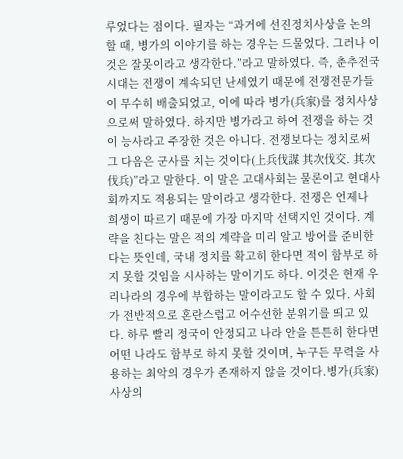루었다는 점이다. 필자는 “과거에 선진정치사상을 논의할 때, 병가의 이야기를 하는 경우는 드물었다. 그러나 이것은 잘못이라고 생각한다.”라고 말하였다. 즉, 춘추전국시대는 전쟁이 계속되던 난세였기 때문에 전쟁전문가들이 무수히 배출되었고, 이에 따라 병가(兵家)를 정치사상으로써 말하였다. 하지만 병가라고 하여 전쟁을 하는 것이 능사라고 주장한 것은 아니다. 전쟁보다는 정치로써 그 다음은 군사를 치는 것이다(上兵伐謀 其次伐交. 其次伐兵)”라고 말한다. 이 말은 고대사회는 물론이고 현대사회까지도 적용되는 말이라고 생각한다. 전쟁은 언제나 희생이 따르기 때문에 가장 마지막 선택지인 것이다. 계략을 친다는 말은 적의 계략을 미리 알고 방어를 준비한다는 뜻인데, 국내 정치를 확고히 한다면 적이 함부로 하지 못할 것임을 시사하는 말이기도 하다. 이것은 현재 우리나라의 경우에 부합하는 말이라고도 할 수 있다. 사회가 전반적으로 혼란스럽고 어수선한 분위기를 띄고 있다. 하루 빨리 정국이 안정되고 나라 안을 튼튼히 한다면 어떤 나라도 함부로 하지 못할 것이며, 누구든 무력을 사용하는 최악의 경우가 존재하지 않을 것이다.병가(兵家) 사상의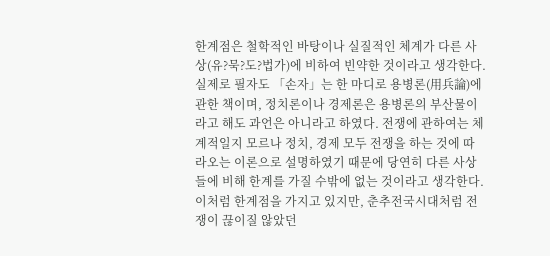한계점은 철학적인 바탕이나 실질적인 체계가 다른 사상(유?묵?도?법가)에 비하여 빈약한 것이라고 생각한다. 실제로 필자도 「손자」는 한 마디로 용병론(用兵論)에 관한 책이며, 정치론이나 경제론은 용병론의 부산물이라고 해도 과언은 아니라고 하였다. 전쟁에 관하여는 체계적일지 모르나 정치, 경제 모두 전쟁을 하는 것에 따라오는 이론으로 설명하였기 때문에 당연히 다른 사상들에 비해 한계를 가질 수밖에 없는 것이라고 생각한다. 이처럼 한계점을 가지고 있지만, 춘추전국시대처럼 전쟁이 끊이질 않았던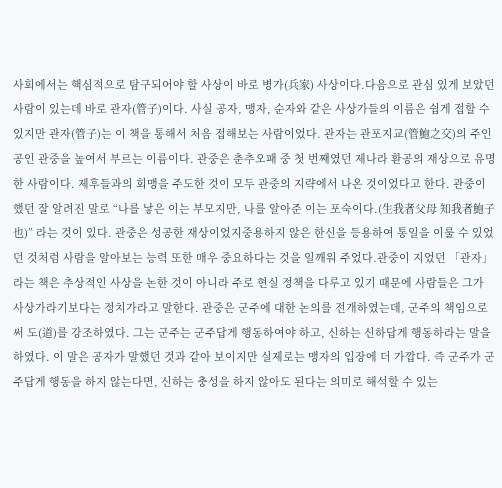사회에서는 핵심적으로 탐구되어야 할 사상이 바로 병가(兵家) 사상이다.다음으로 관심 있게 보았던 사람이 있는데 바로 관자(管子)이다. 사실 공자, 맹자, 순자와 같은 사상가들의 이름은 쉽게 접할 수 있지만 관자(管子)는 이 책을 통해서 처음 접해보는 사람이었다. 관자는 관포지교(管鮑之交)의 주인공인 관중을 높여서 부르는 이름이다. 관중은 춘추오패 중 첫 번째였던 제나라 환공의 재상으로 유명한 사람이다. 제후들과의 회맹을 주도한 것이 모두 관중의 지략에서 나온 것이었다고 한다. 관중이 했던 잘 알려진 말로 “나를 낳은 이는 부모지만, 나를 알아준 이는 포숙이다.(生我者父母 知我者鮑子也)” 라는 것이 있다. 관중은 성공한 재상이었지중용하지 않은 한신을 등용하여 통일을 이룰 수 있었던 것처럼 사람을 알아보는 능력 또한 매우 중요하다는 것을 일깨워 주었다.관중이 지었던 「관자」라는 책은 추상적인 사상을 논한 것이 아니라 주로 현실 정책을 다루고 있기 때문에 사람들은 그가 사상가라기보다는 정치가라고 말한다. 관중은 군주에 대한 논의를 전개하였는데, 군주의 책임으로써 도(道)를 강조하였다. 그는 군주는 군주답게 행동하여야 하고, 신하는 신하답게 행동하라는 말을 하였다. 이 말은 공자가 말했던 것과 같아 보이지만 실제로는 맹자의 입장에 더 가깝다. 즉 군주가 군주답게 행동을 하지 않는다면, 신하는 충성을 하지 않아도 된다는 의미로 해석할 수 있는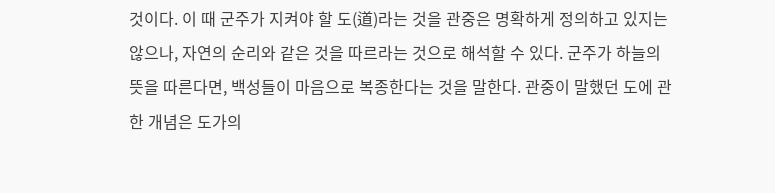것이다. 이 때 군주가 지켜야 할 도(道)라는 것을 관중은 명확하게 정의하고 있지는 않으나, 자연의 순리와 같은 것을 따르라는 것으로 해석할 수 있다. 군주가 하늘의 뜻을 따른다면, 백성들이 마음으로 복종한다는 것을 말한다. 관중이 말했던 도에 관한 개념은 도가의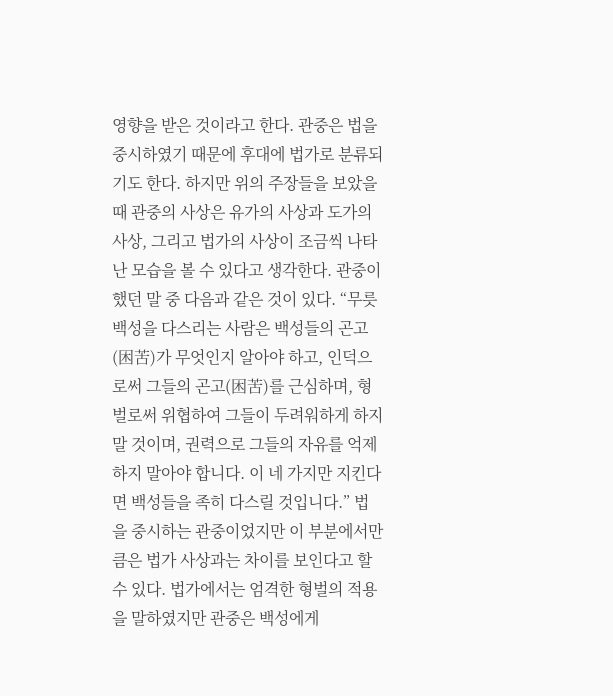영향을 받은 것이라고 한다. 관중은 법을 중시하였기 때문에 후대에 법가로 분류되기도 한다. 하지만 위의 주장들을 보았을 때 관중의 사상은 유가의 사상과 도가의 사상, 그리고 법가의 사상이 조금씩 나타난 모습을 볼 수 있다고 생각한다. 관중이 했던 말 중 다음과 같은 것이 있다. “무릇 백성을 다스리는 사람은 백성들의 곤고(困苦)가 무엇인지 알아야 하고, 인덕으로써 그들의 곤고(困苦)를 근심하며, 형벌로써 위협하여 그들이 두려워하게 하지 말 것이며, 권력으로 그들의 자유를 억제하지 말아야 합니다. 이 네 가지만 지킨다면 백성들을 족히 다스릴 것입니다.” 법을 중시하는 관중이었지만 이 부분에서만큼은 법가 사상과는 차이를 보인다고 할 수 있다. 법가에서는 엄격한 형벌의 적용을 말하였지만 관중은 백성에게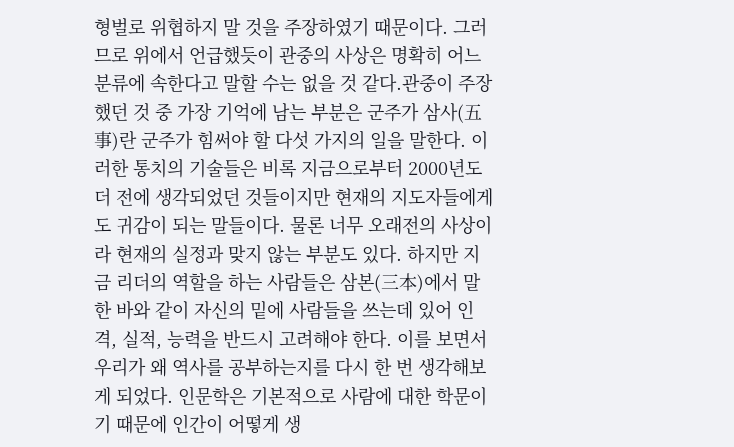형벌로 위협하지 말 것을 주장하였기 때문이다. 그러므로 위에서 언급했듯이 관중의 사상은 명확히 어느 분류에 속한다고 말할 수는 없을 것 같다.관중이 주장했던 것 중 가장 기억에 남는 부분은 군주가 삼사(五事)란 군주가 힘써야 할 다섯 가지의 일을 말한다. 이러한 통치의 기술들은 비록 지금으로부터 2000년도 더 전에 생각되었던 것들이지만 현재의 지도자들에게도 귀감이 되는 말들이다. 물론 너무 오래전의 사상이라 현재의 실정과 맞지 않는 부분도 있다. 하지만 지금 리더의 역할을 하는 사람들은 삼본(三本)에서 말한 바와 같이 자신의 밑에 사람들을 쓰는데 있어 인격, 실적, 능력을 반드시 고려해야 한다. 이를 보면서 우리가 왜 역사를 공부하는지를 다시 한 번 생각해보게 되었다. 인문학은 기본적으로 사람에 대한 학문이기 때문에 인간이 어떻게 생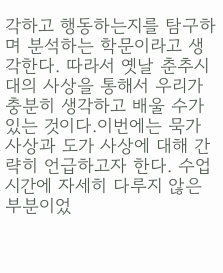각하고 행동하는지를 탐구하며 분석하는 학문이라고 생각한다. 따라서 옛날 춘추시대의 사상을 통해서 우리가 충분히 생각하고 배울 수가 있는 것이다.이번에는 묵가 사상과 도가 사상에 대해 간략히 언급하고자 한다. 수업시간에 자세히 다루지 않은 부분이었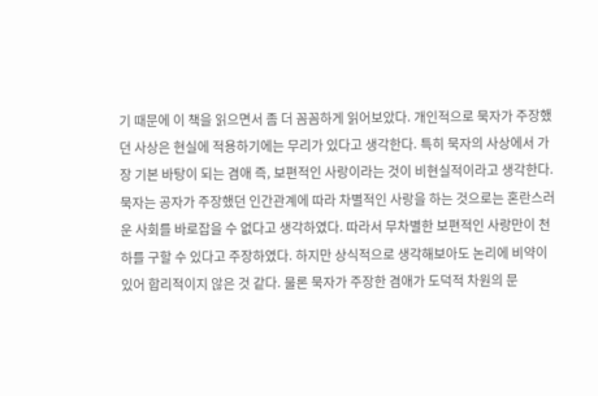기 때문에 이 책을 읽으면서 좀 더 꼼꼼하게 읽어보았다. 개인적으로 묵자가 주장했던 사상은 현실에 적용하기에는 무리가 있다고 생각한다. 특히 묵자의 사상에서 가장 기본 바탕이 되는 겸애 즉, 보편적인 사랑이라는 것이 비현실적이라고 생각한다. 묵자는 공자가 주장했던 인간관계에 따라 차별적인 사랑을 하는 것으로는 혼란스러운 사회를 바로잡을 수 없다고 생각하였다. 따라서 무차별한 보편적인 사랑만이 천하를 구할 수 있다고 주장하였다. 하지만 상식적으로 생각해보아도 논리에 비약이 있어 합리적이지 않은 것 같다. 물론 묵자가 주장한 겸애가 도덕적 차원의 문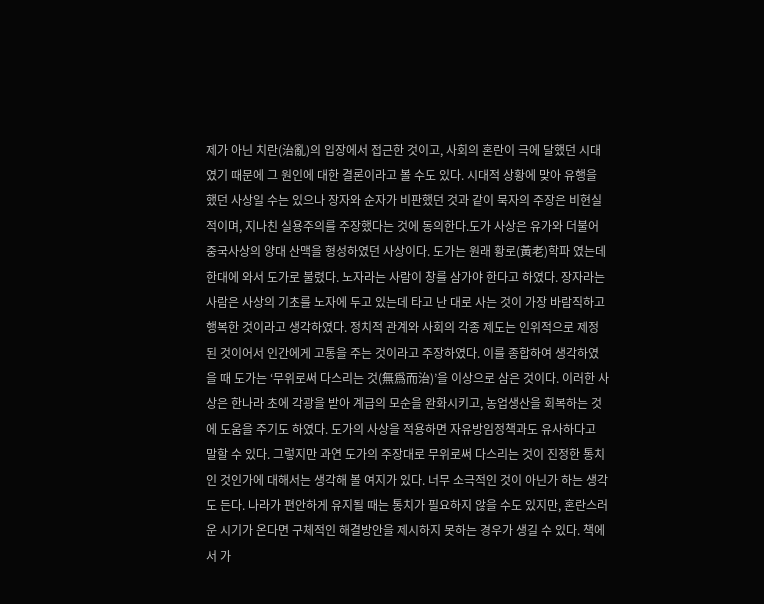제가 아닌 치란(治亂)의 입장에서 접근한 것이고, 사회의 혼란이 극에 달했던 시대였기 때문에 그 원인에 대한 결론이라고 볼 수도 있다. 시대적 상황에 맞아 유행을 했던 사상일 수는 있으나 장자와 순자가 비판했던 것과 같이 묵자의 주장은 비현실적이며, 지나친 실용주의를 주장했다는 것에 동의한다.도가 사상은 유가와 더불어 중국사상의 양대 산맥을 형성하였던 사상이다. 도가는 원래 황로(黃老)학파 였는데 한대에 와서 도가로 불렸다. 노자라는 사람이 창를 삼가야 한다고 하였다. 장자라는 사람은 사상의 기초를 노자에 두고 있는데 타고 난 대로 사는 것이 가장 바람직하고 행복한 것이라고 생각하였다. 정치적 관계와 사회의 각종 제도는 인위적으로 제정된 것이어서 인간에게 고통을 주는 것이라고 주장하였다. 이를 종합하여 생각하였을 때 도가는 ‘무위로써 다스리는 것(無爲而治)’을 이상으로 삼은 것이다. 이러한 사상은 한나라 초에 각광을 받아 계급의 모순을 완화시키고, 농업생산을 회복하는 것에 도움을 주기도 하였다. 도가의 사상을 적용하면 자유방임정책과도 유사하다고 말할 수 있다. 그렇지만 과연 도가의 주장대로 무위로써 다스리는 것이 진정한 통치인 것인가에 대해서는 생각해 볼 여지가 있다. 너무 소극적인 것이 아닌가 하는 생각도 든다. 나라가 편안하게 유지될 때는 통치가 필요하지 않을 수도 있지만, 혼란스러운 시기가 온다면 구체적인 해결방안을 제시하지 못하는 경우가 생길 수 있다. 책에서 가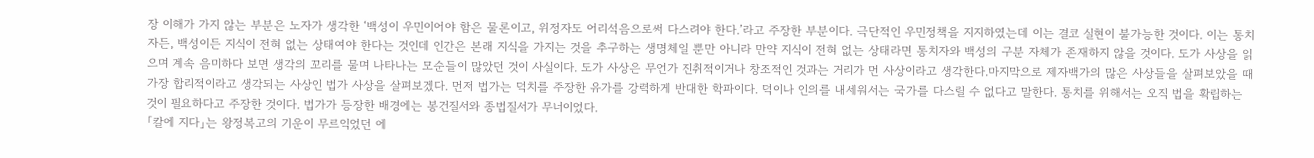장 이해가 가지 않는 부분은 노자가 생각한 ‘백성이 우민이어야 함은 물론이고, 위정자도 어리석음으로써 다스려야 한다.’라고 주장한 부분이다. 극단적인 우민정책을 지지하였는데 이는 결코 실현이 불가능한 것이다. 이는 통치자든, 백성이든 지식이 전혀 없는 상태여야 한다는 것인데 인간은 본래 지식을 가지는 것을 추구하는 생명체일 뿐만 아니라 만약 지식이 전혀 없는 상태라면 통치자와 백성의 구분 자체가 존재하지 않을 것이다. 도가 사상을 읽으며 계속 음미하다 보면 생각의 꼬리를 물며 나타나는 모순들이 많았던 것이 사실이다. 도가 사상은 무언가 진취적이거나 창조적인 것과는 거리가 먼 사상이라고 생각한다.마지막으로 제자백가의 많은 사상들을 살펴보았을 때 가장 합리적이라고 생각되는 사상인 법가 사상을 살펴보겠다. 먼저 법가는 덕치를 주장한 유가를 강력하게 반대한 학파이다. 덕이나 인의를 내세워서는 국가를 다스릴 수 없다고 말한다. 통치를 위해서는 오직 법을 확립하는 것이 필요하다고 주장한 것이다. 법가가 등장한 배경에는 봉건질서와 종법질서가 무너이었다.
「칼에 지다」는 왕정복고의 기운이 무르익었던 에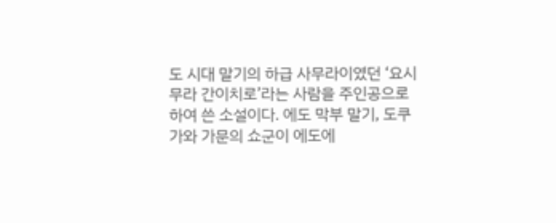도 시대 말기의 하급 사무라이였던 ‘요시무라 간이치로’라는 사람을 주인공으로 하여 쓴 소설이다. 에도 막부 말기, 도쿠가와 가문의 쇼군이 에도에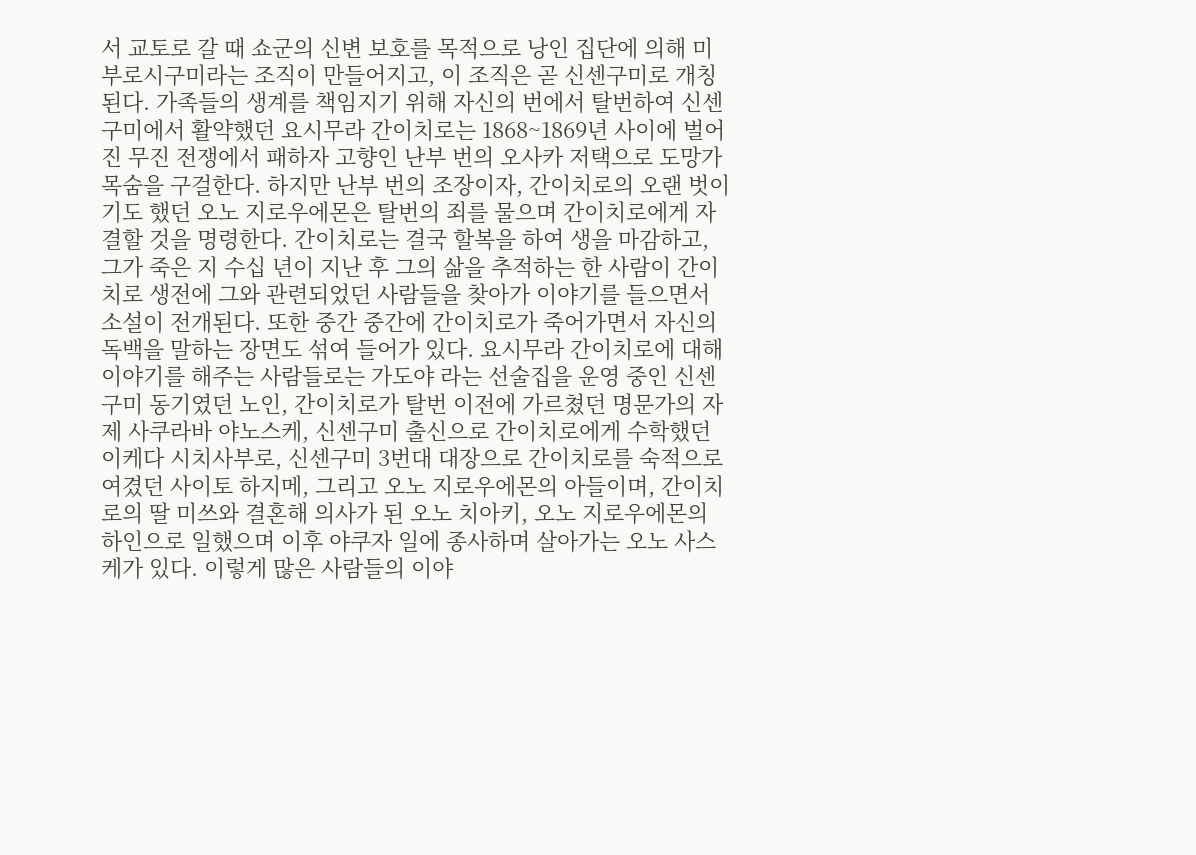서 교토로 갈 때 쇼군의 신변 보호를 목적으로 낭인 집단에 의해 미부로시구미라는 조직이 만들어지고, 이 조직은 곧 신센구미로 개칭된다. 가족들의 생계를 책임지기 위해 자신의 번에서 탈번하여 신센구미에서 활약했던 요시무라 간이치로는 1868~1869년 사이에 벌어진 무진 전쟁에서 패하자 고향인 난부 번의 오사카 저택으로 도망가 목숨을 구걸한다. 하지만 난부 번의 조장이자, 간이치로의 오랜 벗이기도 했던 오노 지로우에몬은 탈번의 죄를 물으며 간이치로에게 자결할 것을 명령한다. 간이치로는 결국 할복을 하여 생을 마감하고, 그가 죽은 지 수십 년이 지난 후 그의 삶을 추적하는 한 사람이 간이치로 생전에 그와 관련되었던 사람들을 찾아가 이야기를 들으면서 소설이 전개된다. 또한 중간 중간에 간이치로가 죽어가면서 자신의 독백을 말하는 장면도 섞여 들어가 있다. 요시무라 간이치로에 대해 이야기를 해주는 사람들로는 가도야 라는 선술집을 운영 중인 신센구미 동기였던 노인, 간이치로가 탈번 이전에 가르쳤던 명문가의 자제 사쿠라바 야노스케, 신센구미 출신으로 간이치로에게 수학했던 이케다 시치사부로, 신센구미 3번대 대장으로 간이치로를 숙적으로 여겼던 사이토 하지메, 그리고 오노 지로우에몬의 아들이며, 간이치로의 딸 미쓰와 결혼해 의사가 된 오노 치아키, 오노 지로우에몬의 하인으로 일했으며 이후 야쿠자 일에 종사하며 살아가는 오노 사스케가 있다. 이렇게 많은 사람들의 이야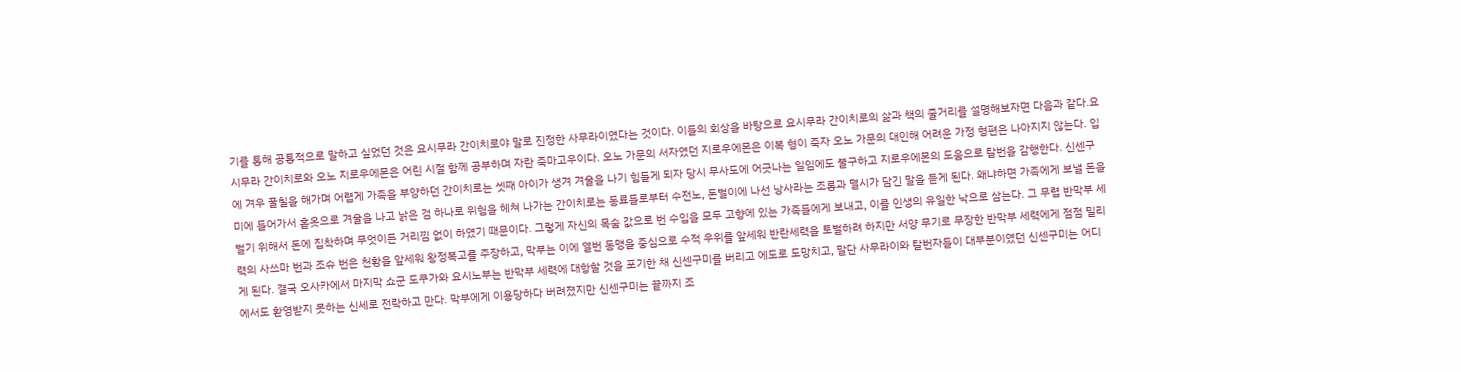기를 통해 공통적으로 말하고 싶었던 것은 요시무라 간이치로야 말로 진정한 사무라이였다는 것이다. 이들의 회상을 바탕으로 요시무라 간이치로의 삶과 책의 줄거리를 설명해보자면 다음과 같다.요시무라 간이치로와 오노 지로우에몬은 어린 시절 함께 공부하며 자란 죽마고우이다. 오노 가문의 서자였던 지로우에몬은 이복 형이 죽자 오노 가문의 대인해 어려운 가정 형편은 나아지지 않는다. 입에 겨우 풀칠을 해가며 어렵게 가족을 부양하던 간이치로는 셋째 아이가 생겨 겨울을 나기 힘들게 되자 당시 무사도에 어긋나는 일임에도 불구하고 지로우에몬의 도움으로 탈번을 감행한다. 신센구미에 들어가서 홑옷으로 겨울을 나고 낡은 검 하나로 위험을 헤쳐 나가는 간이치로는 동료들로부터 수전노, 돈벌이에 나선 낭사라는 조롱과 멸시가 담긴 말을 듣게 된다. 왜냐하면 가족에게 보낼 돈을 벌기 위해서 돈에 집착하며 무엇이든 거리낌 없이 하였기 때문이다. 그렇게 자신의 목숨 값으로 번 수입을 모두 고향에 있는 가족들에게 보내고, 이를 인생의 유일한 낙으로 삼는다. 그 무렵 반막부 세력의 사쓰마 번과 조슈 번은 천황을 앞세워 왕정복고를 주장하고, 막부는 이에 열번 동맹을 중심으로 수적 우위를 앞세워 반란세력을 토벌하려 하지만 서양 무기로 무장한 반막부 세력에게 점점 밀리게 된다. 결국 오사카에서 마지막 쇼군 도쿠가와 요시노부는 반막부 세력에 대항할 것을 포기한 채 신센구미를 버리고 에도로 도망치고, 말단 사무라이와 탈번자들이 대부분이였던 신센구미는 어디에서도 환영받지 못하는 신세로 전락하고 만다. 막부에게 이용당하다 버려졌지만 신센구미는 끝까지 조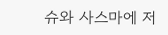슈와 사스마에 저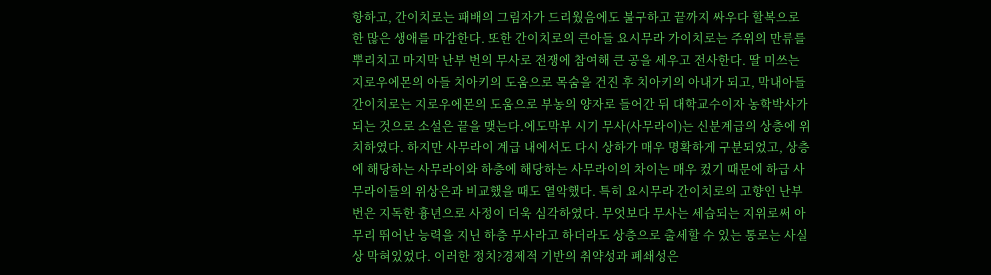항하고, 간이치로는 패배의 그림자가 드리웠음에도 불구하고 끝까지 싸우다 할복으로 한 많은 생애를 마감한다. 또한 간이치로의 큰아들 요시무라 가이치로는 주위의 만류를 뿌리치고 마지막 난부 번의 무사로 전쟁에 참여해 큰 공을 세우고 전사한다. 딸 미쓰는 지로우에몬의 아들 치아키의 도움으로 목숨을 건진 후 치아키의 아내가 되고, 막내아들 간이치로는 지로우에몬의 도움으로 부농의 양자로 들어간 뒤 대학교수이자 농학박사가 되는 것으로 소설은 끝을 맺는다.에도막부 시기 무사(사무라이)는 신분계급의 상층에 위치하였다. 하지만 사무라이 계급 내에서도 다시 상하가 매우 명확하게 구분되었고, 상층에 해당하는 사무라이와 하층에 해당하는 사무라이의 차이는 매우 컸기 때문에 하급 사무라이들의 위상은과 비교했을 때도 열악했다. 특히 요시무라 간이치로의 고향인 난부 번은 지독한 흉년으로 사정이 더욱 심각하였다. 무엇보다 무사는 세습되는 지위로써 아무리 뛰어난 능력을 지닌 하층 무사라고 하더라도 상층으로 출세할 수 있는 통로는 사실상 막혀있었다. 이러한 정치?경제적 기반의 취약성과 폐쇄성은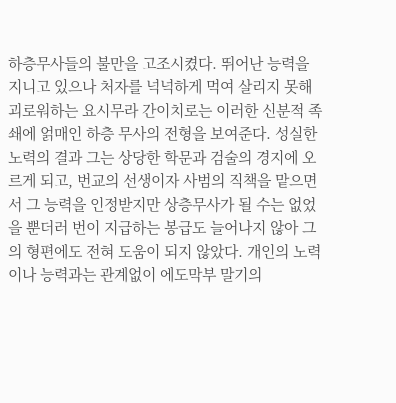하층무사들의 불만을 고조시켰다. 뛰어난 능력을 지니고 있으나 처자를 넉넉하게 먹여 살리지 못해 괴로워하는 요시무라 간이치로는 이러한 신분적 족쇄에 얽매인 하층 무사의 전형을 보여준다. 성실한 노력의 결과 그는 상당한 학문과 검술의 경지에 오르게 되고, 번교의 선생이자 사범의 직책을 맡으면서 그 능력을 인정받지만 상층무사가 될 수는 없었을 뿐더러 번이 지급하는 봉급도 늘어나지 않아 그의 형편에도 전혀 도움이 되지 않았다. 개인의 노력이나 능력과는 관계없이 에도막부 말기의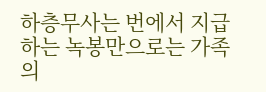하층무사는 번에서 지급하는 녹봉만으로는 가족의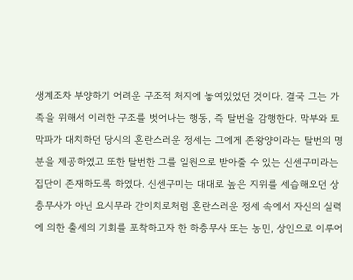생계조차 부양하기 어려운 구조적 처지에 놓여있었던 것이다. 결국 그는 가족을 위해서 이러한 구조를 벗어나는 행동, 즉 탈번을 감행한다. 막부와 토막파가 대치하던 당시의 혼란스러운 정세는 그에게 존왕양이라는 탈번의 명분을 제공하였고 또한 탈번한 그를 일원으로 받아줄 수 있는 신센구미라는 집단이 존재하도록 하였다. 신센구미는 대대로 높은 지위를 세습해오던 상층무사가 아닌 요시무라 간이치로처럼 혼란스러운 정세 속에서 자신의 실력에 의한 출세의 기회를 포착하고자 한 하층무사 또는 농민, 상인으로 이루어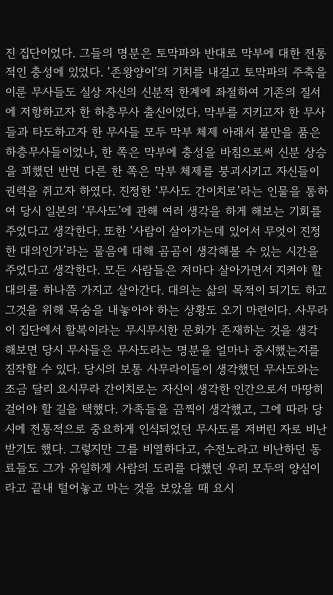진 집단이었다. 그들의 명분은 토막파와 반대로 막부에 대한 전통적인 충성에 있었다. ‘존왕양이’의 기치를 내걸고 토막파의 주축을 이룬 무사들도 실상 자신의 신분적 한계에 좌절하여 기존의 질서에 저항하고자 한 하층무사 출신이었다. 막부를 지키고자 한 무사들과 타도하고자 한 무사들 모두 막부 체제 아래서 불만을 품은 하층무사들이었나, 한 쪽은 막부에 충성을 바침으로써 신분 상승을 꾀했던 반면 다른 한 쪽은 막부 체제를 붕괴시키고 자신들이 권력을 쥐고자 하였다. 진정한 ‘무사도 간이치로’라는 인물을 통하여 당시 일본의 ‘무사도’에 관해 여러 생각을 하게 해보는 기회를 주었다고 생각한다. 또한 ‘사람이 살아가는데 있어서 무엇이 진정한 대의인가’라는 물음에 대해 곰곰이 생각해볼 수 있는 시간을 주었다고 생각한다. 모든 사람들은 저마다 살아가면서 지켜야 할 대의를 하나쯤 가지고 살아간다. 대의는 삶의 목적이 되기도 하고 그것을 위해 목숨을 내놓아야 하는 상황도 오기 마련이다. 사무라이 집단에서 할복이라는 무시무시한 문화가 존재하는 것을 생각해보면 당시 무사들은 무사도라는 명분을 얼마나 중시했는지를 짐작할 수 있다. 당시의 보통 사무라이들이 생각했던 무사도와는 조금 달리 요시무라 간이치로는 자신이 생각한 인간으로서 마땅히 걸어야 할 길을 택했다. 가족들을 끔찍이 생각했고, 그에 따라 당시에 전통적으로 중요하게 인식되었던 무사도를 저버린 자로 비난받기도 했다. 그렇지만 그를 비열하다고, 수전노라고 비난하던 동료들도 그가 유일하게 사람의 도리를 다했던 우리 모두의 양심이라고 끝내 털어놓고 마는 것을 보았을 때 요시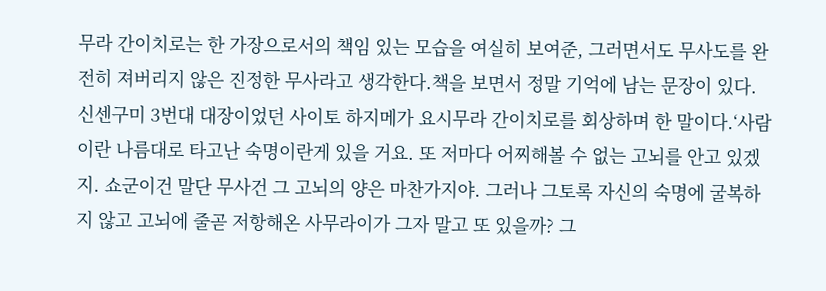무라 간이치로는 한 가장으로서의 책임 있는 모습을 여실히 보여준, 그러면서도 무사도를 완전히 져버리지 않은 진정한 무사라고 생각한다.책을 보면서 정말 기억에 남는 문장이 있다. 신센구미 3번대 대장이었던 사이토 하지메가 요시무라 간이치로를 회상하며 한 말이다.‘사람이란 나름대로 타고난 숙명이란게 있을 거요. 또 저마다 어찌해볼 수 없는 고뇌를 안고 있겠지. 쇼군이건 말단 무사건 그 고뇌의 양은 마찬가지야. 그러나 그토록 자신의 숙명에 굴복하지 않고 고뇌에 줄곧 저항해온 사무라이가 그자 말고 또 있을까? 그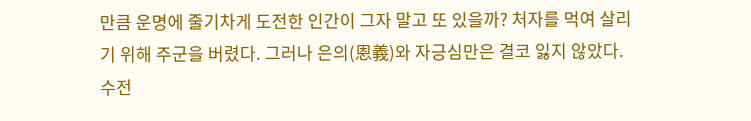만큼 운명에 줄기차게 도전한 인간이 그자 말고 또 있을까? 처자를 먹여 살리기 위해 주군을 버렸다. 그러나 은의(恩義)와 자긍심만은 결코 잃지 않았다. 수전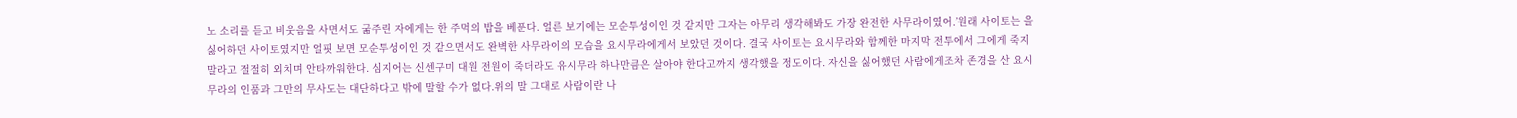노 소리를 듣고 비웃음을 사면서도 굶주린 자에게는 한 주먹의 밥을 베푼다. 얼른 보기에는 모순투성이인 것 같지만 그자는 아무리 생각해봐도 가장 완전한 사무라이였어.’원래 사이토는 을 싫어하던 사이토였지만 얼핏 보면 모순투성이인 것 같으면서도 완벽한 사무라이의 모습을 요시무라에게서 보았던 것이다. 결국 사이토는 요시무라와 함께한 마지막 전투에서 그에게 죽지 말라고 절절히 외치며 안타까워한다. 심지어는 신센구미 대원 전원이 죽더라도 유시무라 하나만큼은 살아야 한다고까지 생각했을 정도이다. 자신을 싫어했던 사람에게조차 존경을 산 요시무라의 인품과 그만의 무사도는 대단하다고 밖에 말할 수가 없다.위의 말 그대로 사람이란 나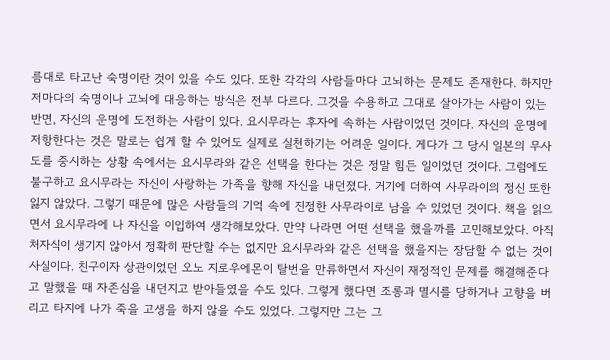름대로 타고난 숙명이란 것이 있을 수도 있다. 또한 각각의 사람들마다 고뇌하는 문제도 존재한다. 하지만 저마다의 숙명이나 고뇌에 대응하는 방식은 전부 다르다. 그것을 수용하고 그대로 살아가는 사람이 있는 반면, 자신의 운명에 도전하는 사람이 있다. 요시무라는 후자에 속하는 사람이었던 것이다. 자신의 운명에 저항한다는 것은 말로는 쉽게 할 수 있어도 실제로 실천하기는 어려운 일이다. 게다가 그 당시 일본의 무사도를 중시하는 상황 속에서는 요시무라와 같은 선택을 한다는 것은 정말 힘든 일이었던 것이다. 그럼에도 불구하고 요시무라는 자신이 사랑하는 가족을 향해 자신을 내던졌다. 거기에 더하여 사무라이의 정신 또한 잃지 않았다. 그렇기 때문에 많은 사람들의 기억 속에 진정한 사무라이로 남을 수 있었던 것이다. 책을 읽으면서 요시무라에 나 자신을 이입하여 생각해보았다. 만약 나라면 어떤 선택을 했을까를 고민해보았다. 아직 처자식이 생기지 않아서 정확히 판단할 수는 없지만 요시무라와 같은 선택을 했을지는 장담할 수 없는 것이 사실이다. 친구이자 상관이었던 오노 지로우에몬이 탈번을 만류하면서 자신이 재정적인 문제를 해결해준다고 말했을 때 자존심을 내던지고 받아들였을 수도 있다. 그렇게 했다면 조롱과 멸시를 당하거나 고향을 버리고 타지에 나가 죽을 고생을 하지 않을 수도 있었다. 그렇지만 그는 그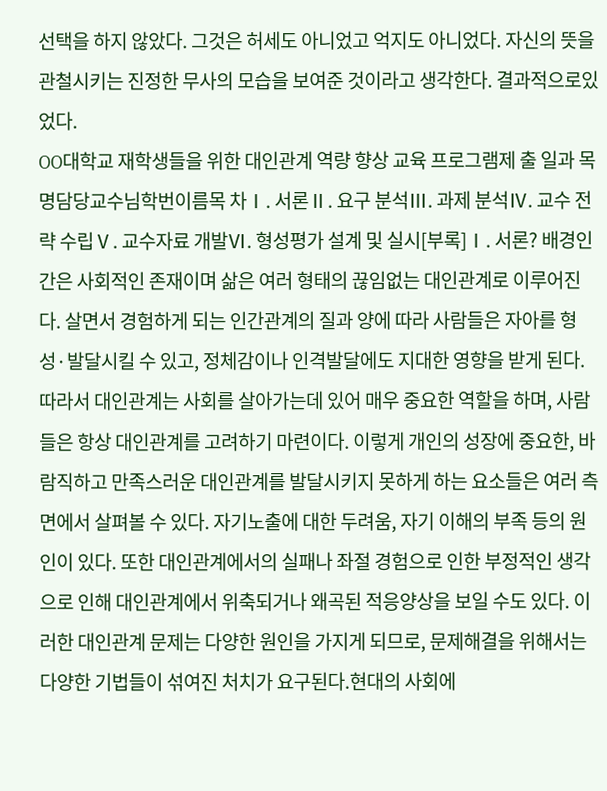선택을 하지 않았다. 그것은 허세도 아니었고 억지도 아니었다. 자신의 뜻을 관철시키는 진정한 무사의 모습을 보여준 것이라고 생각한다. 결과적으로있었다.
OO대학교 재학생들을 위한 대인관계 역량 향상 교육 프로그램제 출 일과 목 명담당교수님학번이름목 차Ⅰ. 서론Ⅱ. 요구 분석Ⅲ. 과제 분석Ⅳ. 교수 전략 수립Ⅴ. 교수자료 개발Ⅵ. 형성평가 설계 및 실시[부록]Ⅰ. 서론? 배경인간은 사회적인 존재이며 삶은 여러 형태의 끊임없는 대인관계로 이루어진다. 살면서 경험하게 되는 인간관계의 질과 양에 따라 사람들은 자아를 형성·발달시킬 수 있고, 정체감이나 인격발달에도 지대한 영향을 받게 된다. 따라서 대인관계는 사회를 살아가는데 있어 매우 중요한 역할을 하며, 사람들은 항상 대인관계를 고려하기 마련이다. 이렇게 개인의 성장에 중요한, 바람직하고 만족스러운 대인관계를 발달시키지 못하게 하는 요소들은 여러 측면에서 살펴볼 수 있다. 자기노출에 대한 두려움, 자기 이해의 부족 등의 원인이 있다. 또한 대인관계에서의 실패나 좌절 경험으로 인한 부정적인 생각으로 인해 대인관계에서 위축되거나 왜곡된 적응양상을 보일 수도 있다. 이러한 대인관계 문제는 다양한 원인을 가지게 되므로, 문제해결을 위해서는 다양한 기법들이 섞여진 처치가 요구된다.현대의 사회에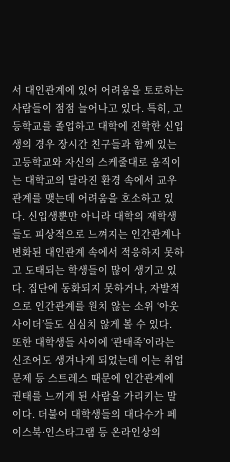서 대인관계에 있어 어려움을 토로하는 사람들이 점점 늘어나고 있다. 특히, 고등학교를 졸업하고 대학에 진학한 신입생의 경우 장시간 친구들과 함께 있는 고등학교와 자신의 스케줄대로 움직이는 대학교의 달라진 환경 속에서 교우 관계를 맺는데 어려움을 호소하고 있다. 신입생뿐만 아니라 대학의 재학생들도 피상적으로 느껴지는 인간관계나 변화된 대인관계 속에서 적응하지 못하고 도태되는 학생들이 많이 생기고 있다. 집단에 동화되지 못하거나, 자발적으로 인간관계를 원치 않는 소위 ‘아웃사이더’들도 심심치 않게 볼 수 있다. 또한 대학생들 사이에 ‘관태족’이라는 신조어도 생겨나게 되었는데 이는 취업 문제 등 스트레스 때문에 인간관계에 권태를 느끼게 된 사람을 가리키는 말이다. 더불어 대학생들의 대다수가 페이스북·인스타그램 등 온라인상의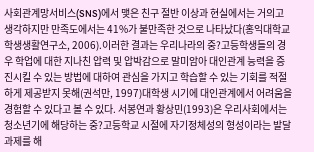사회관계망서비스(SNS)에서 맺은 친구 절반 이상과 현실에서는 거의고 생각하지만 만족도에서는 41%가 불만족한 것으로 나타났다(홍익대학교 학생생활연구소, 2006).이러한 결과는 우리나라의 중?고등학생들의 경우 학업에 대한 지나친 압력 및 압박감으로 말미암아 대인관계 능력을 증진시킬 수 있는 방법에 대하여 관심을 가지고 학습할 수 있는 기회를 적절하게 제공받지 못해(권석만, 1997)대학생 시기에 대인관계에서 어려움을 경험할 수 있다고 볼 수 있다. 서봉연과 황상민(1993)은 우리사회에서는 청소년기에 해당하는 중?고등학교 시절에 자기정체성의 형성이라는 발달과제를 해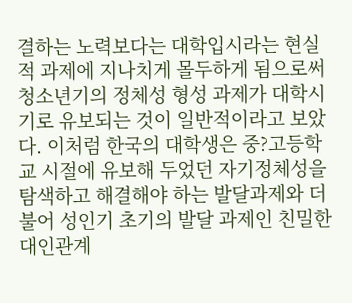결하는 노력보다는 대학입시라는 현실적 과제에 지나치게 몰두하게 됨으로써 청소년기의 정체성 형성 과제가 대학시기로 유보되는 것이 일반적이라고 보았다. 이처럼 한국의 대학생은 중?고등학교 시절에 유보해 두었던 자기정체성을 탐색하고 해결해야 하는 발달과제와 더불어 성인기 초기의 발달 과제인 친밀한 대인관계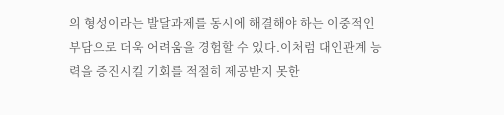의 형성이라는 발달과제를 동시에 해결해야 하는 이중적인 부담으로 더욱 어려움을 경험할 수 있다.이처럼 대인관계 능력을 증진시킬 기회를 적절히 제공받지 못한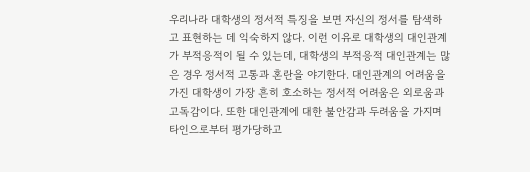우리나라 대학생의 정서적 특징을 보면 자신의 정서를 탐색하고 표현하는 데 익숙하지 않다. 이런 이유로 대학생의 대인관계가 부적응적이 될 수 있는데, 대학생의 부적응적 대인관계는 많은 경우 정서적 고통과 혼란을 야기한다. 대인관계의 어려움을 가진 대학생이 가장 흔히 호소하는 정서적 어려움은 외로움과 고독감이다. 또한 대인관계에 대한 불안감과 두려움을 가지며 타인으로부터 평가당하고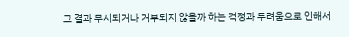그 결과 무시되거나 거부되지 않을까 하는 걱정과 두려움으로 인해서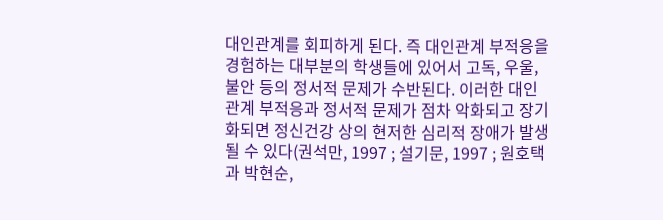대인관계를 회피하게 된다. 즉 대인관계 부적응을 경험하는 대부분의 학생들에 있어서 고독, 우울, 불안 등의 정서적 문제가 수반된다. 이러한 대인관계 부적응과 정서적 문제가 점차 악화되고 장기화되면 정신건강 상의 현저한 심리적 장애가 발생될 수 있다(권석만, 1997 ; 설기문, 1997 ; 원호택과 박현순,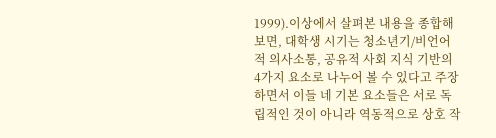1999).이상에서 살펴본 내용을 종합해 보면, 대학생 시기는 청소년기/비언어적 의사소통, 공유적 사회 지식 기반의 4가지 요소로 나누어 볼 수 있다고 주장하면서 이들 네 기본 요소들은 서로 독립적인 것이 아니라 역동적으로 상호 작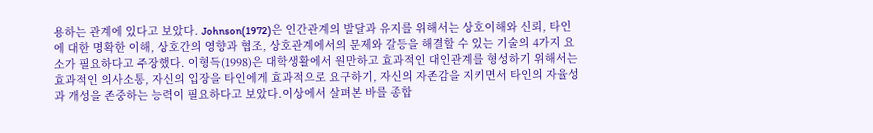용하는 관계에 있다고 보았다. Johnson(1972)은 인간관계의 발달과 유지를 위해서는 상호이해와 신뢰, 타인에 대한 명확한 이해, 상호간의 영향과 협조, 상호관계에서의 문제와 갈등을 해결할 수 있는 기술의 4가지 요소가 필요하다고 주장했다. 이형득(1998)은 대학생활에서 원만하고 효과적인 대인관계를 형성하기 위해서는 효과적인 의사소통, 자신의 입장을 타인에게 효과적으로 요구하기, 자신의 자존감을 지키면서 타인의 자율성과 개성을 존중하는 능력이 필요하다고 보았다.이상에서 살펴본 바를 종합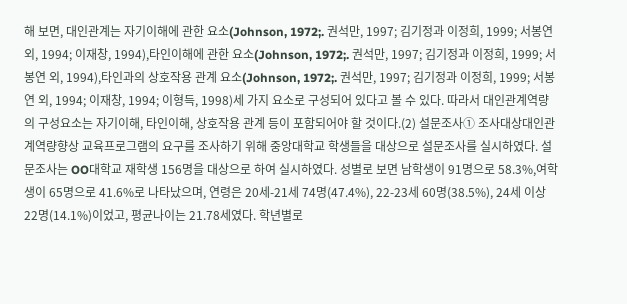해 보면, 대인관계는 자기이해에 관한 요소(Johnson, 1972;. 권석만, 1997; 김기정과 이정희, 1999; 서봉연 외, 1994; 이재창, 1994),타인이해에 관한 요소(Johnson, 1972;. 권석만, 1997; 김기정과 이정희, 1999; 서봉연 외, 1994),타인과의 상호작용 관계 요소(Johnson, 1972;. 권석만, 1997; 김기정과 이정희, 1999; 서봉연 외, 1994; 이재창, 1994; 이형득, 1998)세 가지 요소로 구성되어 있다고 볼 수 있다. 따라서 대인관계역량의 구성요소는 자기이해, 타인이해, 상호작용 관계 등이 포함되어야 할 것이다.(2) 설문조사① 조사대상대인관계역량향상 교육프로그램의 요구를 조사하기 위해 중앙대학교 학생들을 대상으로 설문조사를 실시하였다. 설문조사는 OO대학교 재학생 156명을 대상으로 하여 실시하였다. 성별로 보면 남학생이 91명으로 58.3%,여학생이 65명으로 41.6%로 나타났으며, 연령은 20세-21세 74명(47.4%), 22-23세 60명(38.5%), 24세 이상 22명(14.1%)이었고, 평균나이는 21.78세였다. 학년별로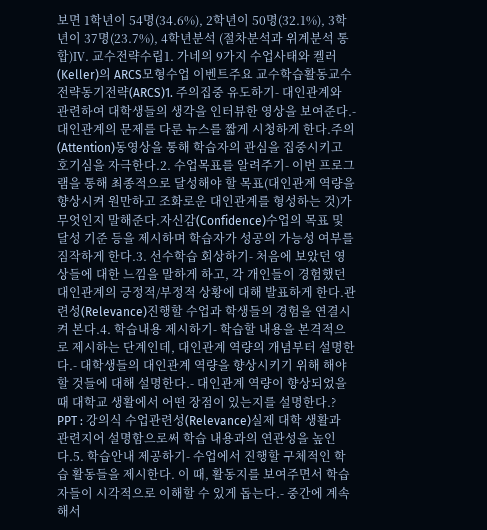보면 1학년이 54명(34.6%), 2학년이 50명(32.1%), 3학년이 37명(23.7%), 4학년분석 (절차분석과 위계분석 통합)Ⅳ. 교수전략수립1. 가네의 9가지 수업사태와 켈러(Keller)의 ARCS모형수업 이벤트주요 교수학습활동교수전략동기전략(ARCS)1. 주의집중 유도하기- 대인관계와 관련하여 대학생들의 생각을 인터뷰한 영상을 보여준다.- 대인관계의 문제를 다룬 뉴스를 짧게 시청하게 한다.주의(Attention)동영상을 통해 학습자의 관심을 집중시키고 호기심을 자극한다.2. 수업목표를 알려주기- 이번 프로그램을 통해 최종적으로 달성해야 할 목표(대인관계 역량을 향상시켜 원만하고 조화로운 대인관계를 형성하는 것)가 무엇인지 말해준다.자신감(Confidence)수업의 목표 및 달성 기준 등을 제시하며 학습자가 성공의 가능성 여부를 짐작하게 한다.3. 선수학습 회상하기- 처음에 보았던 영상들에 대한 느낌을 말하게 하고, 각 개인들이 경험했던 대인관계의 긍정적/부정적 상황에 대해 발표하게 한다.관련성(Relevance)진행할 수업과 학생들의 경험을 연결시켜 본다.4. 학습내용 제시하기- 학습할 내용을 본격적으로 제시하는 단계인데, 대인관계 역량의 개념부터 설명한다.- 대학생들의 대인관계 역량을 향상시키기 위해 해야 할 것들에 대해 설명한다.- 대인관계 역량이 향상되었을 때 대학교 생활에서 어떤 장점이 있는지를 설명한다.? PPT : 강의식 수업관련성(Relevance)실제 대학 생활과 관련지어 설명함으로써 학습 내용과의 연관성을 높인다.5. 학습안내 제공하기- 수업에서 진행할 구체적인 학습 활동들을 제시한다. 이 때, 활동지를 보여주면서 학습자들이 시각적으로 이해할 수 있게 돕는다.- 중간에 계속해서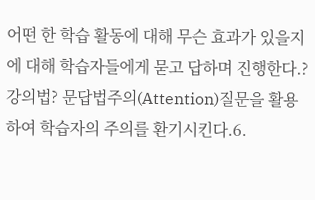어떤 한 학습 활동에 대해 무슨 효과가 있을지에 대해 학습자들에게 묻고 답하며 진행한다.? 강의법? 문답법주의(Attention)질문을 활용하여 학습자의 주의를 환기시킨다.6.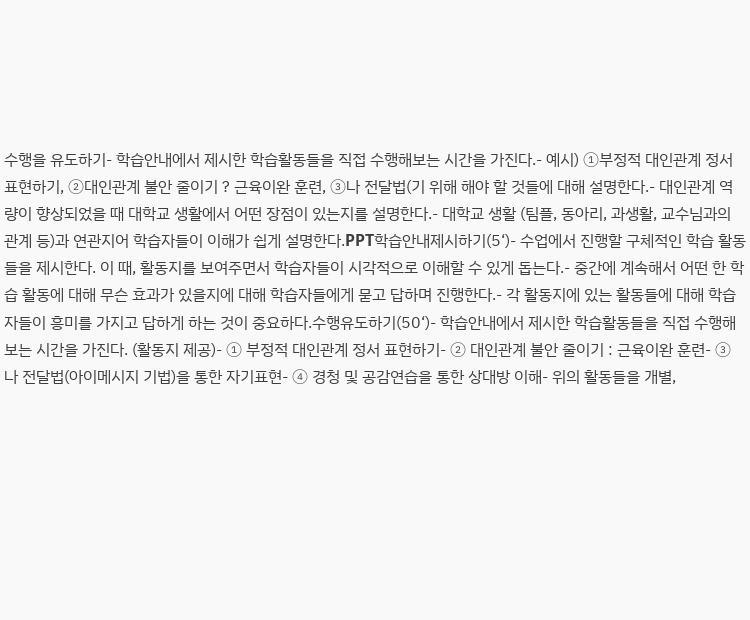수행을 유도하기- 학습안내에서 제시한 학습활동들을 직접 수행해보는 시간을 가진다.- 예시) ①부정적 대인관계 정서 표현하기, ②대인관계 불안 줄이기 ? 근육이완 훈련, ③나 전달법(기 위해 해야 할 것들에 대해 설명한다.- 대인관계 역량이 향상되었을 때 대학교 생활에서 어떤 장점이 있는지를 설명한다.- 대학교 생활 (팀플, 동아리, 과생활, 교수님과의 관계 등)과 연관지어 학습자들이 이해가 쉽게 설명한다.PPT학습안내제시하기(5‘)- 수업에서 진행할 구체적인 학습 활동들을 제시한다. 이 때, 활동지를 보여주면서 학습자들이 시각적으로 이해할 수 있게 돕는다.- 중간에 계속해서 어떤 한 학습 활동에 대해 무슨 효과가 있을지에 대해 학습자들에게 묻고 답하며 진행한다.- 각 활동지에 있는 활동들에 대해 학습자들이 흥미를 가지고 답하게 하는 것이 중요하다.수행유도하기(50‘)- 학습안내에서 제시한 학습활동들을 직접 수행해보는 시간을 가진다. (활동지 제공)- ① 부정적 대인관계 정서 표현하기- ② 대인관계 불안 줄이기 : 근육이완 훈련- ③ 나 전달법(아이메시지 기법)을 통한 자기표현- ④ 경청 및 공감연습을 통한 상대방 이해- 위의 활동들을 개별,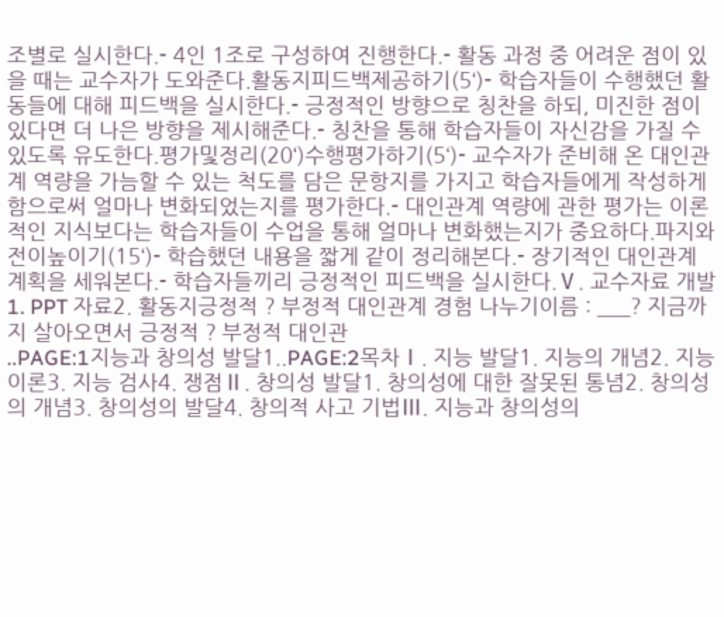조별로 실시한다.- 4인 1조로 구성하여 진행한다.- 활동 과정 중 어려운 점이 있을 때는 교수자가 도와준다.활동지피드백제공하기(5‘)- 학습자들이 수행했던 활동들에 대해 피드백을 실시한다.- 긍정적인 방향으로 칭찬을 하되, 미진한 점이 있다면 더 나은 방향을 제시해준다.- 칭찬을 통해 학습자들이 자신감을 가질 수 있도록 유도한다.평가및정리(20‘)수행평가하기(5‘)- 교수자가 준비해 온 대인관계 역량을 가늠할 수 있는 척도를 담은 문항지를 가지고 학습자들에게 작성하게 함으로써 얼마나 변화되었는지를 평가한다.- 대인관계 역량에 관한 평가는 이론적인 지식보다는 학습자들이 수업을 통해 얼마나 변화했는지가 중요하다.파지와전이높이기(15‘)- 학습했던 내용을 짧게 같이 정리해본다.- 장기적인 대인관계 계획을 세워본다.- 학습자들끼리 긍정적인 피드백을 실시한다.Ⅴ. 교수자료 개발1. PPT 자료2. 활동지긍정적 ? 부정적 대인관계 경험 나누기이름 : ___? 지금까지 살아오면서 긍정적 ? 부정적 대인관
..PAGE:1지능과 창의성 발달1..PAGE:2목차Ⅰ. 지능 발달1. 지능의 개념2. 지능 이론3. 지능 검사4. 쟁점Ⅱ. 창의성 발달1. 창의성에 대한 잘못된 통념2. 창의성의 개념3. 창의성의 발달4. 창의적 사고 기법Ⅲ. 지능과 창의성의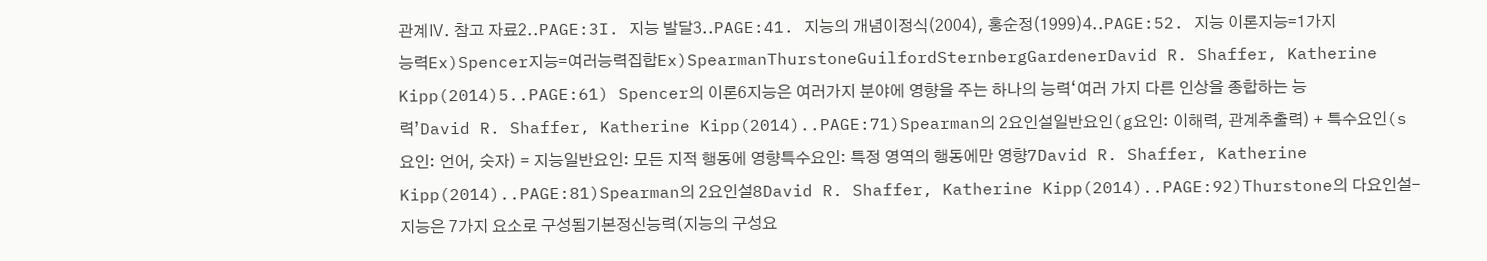관계Ⅳ. 참고 자료2..PAGE:3I. 지능 발달3..PAGE:41. 지능의 개념이정식(2004), 홍순정(1999)4..PAGE:52. 지능 이론지능=1가지 능력Ex)Spencer지능=여러능력집합Ex)SpearmanThurstoneGuilfordSternbergGardenerDavid R. Shaffer, Katherine Kipp(2014)5..PAGE:61) Spencer의 이론6지능은 여러가지 분야에 영향을 주는 하나의 능력‘여러 가지 다른 인상을 종합하는 능력’David R. Shaffer, Katherine Kipp(2014)..PAGE:71)Spearman의 2요인설일반요인(g요인: 이해력, 관계추출력) + 특수요인(s요인: 언어, 숫자) = 지능일반요인: 모든 지적 행동에 영향특수요인: 특정 영역의 행동에만 영향7David R. Shaffer, Katherine Kipp(2014)..PAGE:81)Spearman의 2요인설8David R. Shaffer, Katherine Kipp(2014)..PAGE:92)Thurstone의 다요인설- 지능은 7가지 요소로 구성됨기본정신능력(지능의 구성요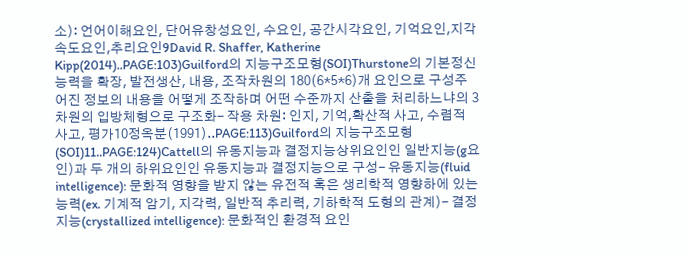소): 언어이해요인, 단어유창성요인, 수요인, 공간시각요인, 기억요인,지각속도요인,추리요인9David R. Shaffer, Katherine Kipp(2014)..PAGE:103)Guilford의 지능구조모형(SOI)Thurstone의 기본정신능력을 확장, 발전생산, 내용, 조작차원의 180(6*5*6)개 요인으로 구성주어진 정보의 내용을 어떻게 조작하며 어떤 수준까지 산출을 처리하느냐의 3차원의 입방체형으로 구조화- 작용 차원: 인지, 기억,확산적 사고, 수렴적 사고, 평가10정옥분(1991)..PAGE:113)Guilford의 지능구조모형(SOI)11..PAGE:124)Cattell의 유동지능과 결정지능상위요인인 일반지능(g요인)과 두 개의 하위요인인 유동지능과 결정지능으로 구성- 유동지능(fluid intelligence): 문화적 영향을 받지 않는 유전적 혹은 생리학적 영향하에 있는 능력(ex. 기계적 암기, 지각력, 일반적 추리력, 기하학적 도형의 관계)- 결정지능(crystallized intelligence): 문화적인 환경적 요인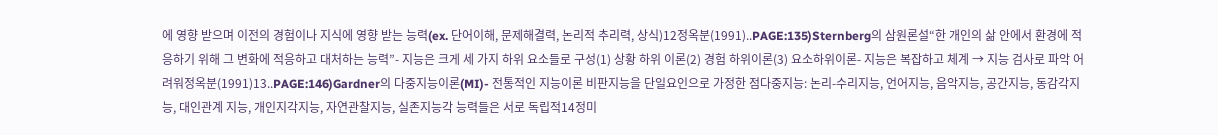에 영향 받으며 이전의 경험이나 지식에 영향 받는 능력(ex. 단어이해, 문제해결력, 논리적 추리력, 상식)12정옥분(1991)..PAGE:135)Sternberg의 삼원론설“한 개인의 삶 안에서 환경에 적응하기 위해 그 변화에 적응하고 대처하는 능력”- 지능은 크게 세 가지 하위 요소들로 구성(1) 상황 하위 이론(2) 경험 하위이론(3) 요소하위이론- 지능은 복잡하고 체계 → 지능 검사로 파악 어려워정옥분(1991)13..PAGE:146)Gardner의 다중지능이론(MI)- 전통적인 지능이론 비판지능을 단일요인으로 가정한 점다중지능: 논리-수리지능, 언어지능, 음악지능, 공간지능, 동감각지능, 대인관계 지능, 개인지각지능, 자연관찰지능, 실존지능각 능력들은 서로 독립적14정미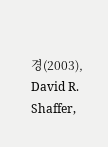경(2003), David R. Shaffer,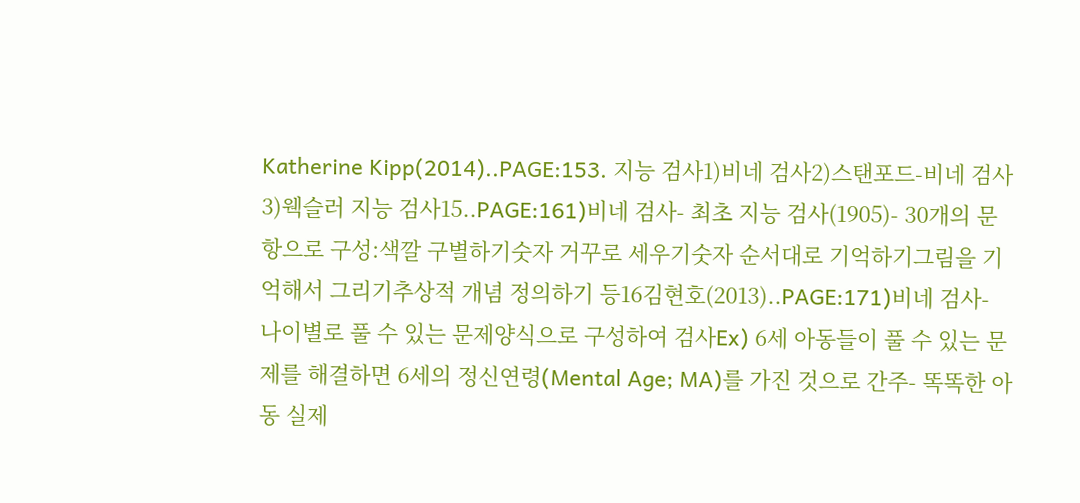Katherine Kipp(2014)..PAGE:153. 지능 검사1)비네 검사2)스탠포드-비네 검사3)웩슬러 지능 검사15..PAGE:161)비네 검사- 최초 지능 검사(1905)- 30개의 문항으로 구성:색깔 구별하기숫자 거꾸로 세우기숫자 순서대로 기억하기그림을 기억해서 그리기추상적 개념 정의하기 등16김현호(2013)..PAGE:171)비네 검사- 나이별로 풀 수 있는 문제양식으로 구성하여 검사Ex) 6세 아동들이 풀 수 있는 문제를 해결하면 6세의 정신연령(Mental Age; MA)를 가진 것으로 간주- 똑똑한 아동 실제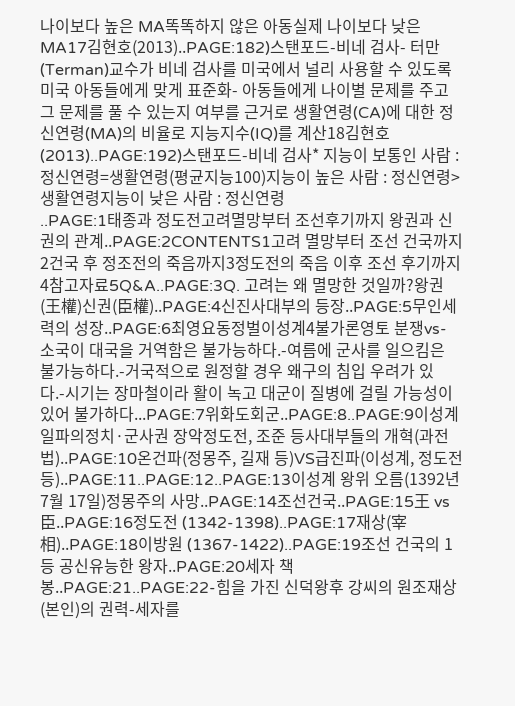나이보다 높은 MA똑똑하지 않은 아동실제 나이보다 낮은 MA17김현호(2013)..PAGE:182)스탠포드-비네 검사- 터만(Terman)교수가 비네 검사를 미국에서 널리 사용할 수 있도록 미국 아동들에게 맞게 표준화- 아동들에게 나이별 문제를 주고 그 문제를 풀 수 있는지 여부를 근거로 생활연령(CA)에 대한 정신연령(MA)의 비율로 지능지수(IQ)를 계산18김현호(2013)..PAGE:192)스탠포드-비네 검사* 지능이 보통인 사람 : 정신연령=생활연령(평균지능100)지능이 높은 사람 : 정신연령>생활연령지능이 낮은 사람 : 정신연령
..PAGE:1태종과 정도전고려멸망부터 조선후기까지 왕권과 신권의 관계..PAGE:2CONTENTS1고려 멸망부터 조선 건국까지2건국 후 정조전의 죽음까지3정도전의 죽음 이후 조선 후기까지4참고자료5Q&A..PAGE:3Q. 고려는 왜 멸망한 것일까?왕권(王權)신권(臣權)..PAGE:4신진사대부의 등장..PAGE:5무인세력의 성장..PAGE:6최영요동정벌이성계4불가론영토 분쟁vs- 소국이 대국을 거역함은 불가능하다.-여름에 군사를 일으킴은 불가능하다.-거국적으로 원정할 경우 왜구의 침입 우려가 있다.-시기는 장마철이라 활이 녹고 대군이 질병에 걸릴 가능성이 있어 불가하다...PAGE:7위화도회군..PAGE:8..PAGE:9이성계 일파의정치·군사권 장악정도전, 조준 등사대부들의 개혁(과전법)..PAGE:10온건파(정몽주, 길재 등)VS급진파(이성계, 정도전 등)..PAGE:11..PAGE:12..PAGE:13이성계 왕위 오름(1392년 7월 17일)정몽주의 사망..PAGE:14조선건국..PAGE:15王 vs 臣..PAGE:16정도전 (1342-1398)..PAGE:17재상(宰相)..PAGE:18이방원 (1367-1422)..PAGE:19조선 건국의 1등 공신유능한 왕자..PAGE:20세자 책봉..PAGE:21..PAGE:22-힘을 가진 신덕왕후 강씨의 원조재상(본인)의 권력-세자를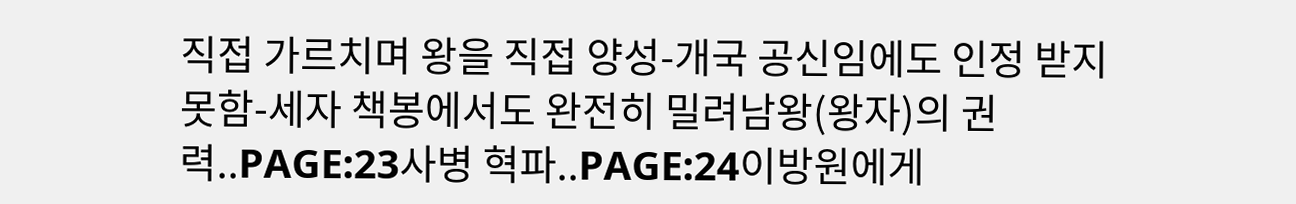직접 가르치며 왕을 직접 양성-개국 공신임에도 인정 받지 못함-세자 책봉에서도 완전히 밀려남왕(왕자)의 권력..PAGE:23사병 혁파..PAGE:24이방원에게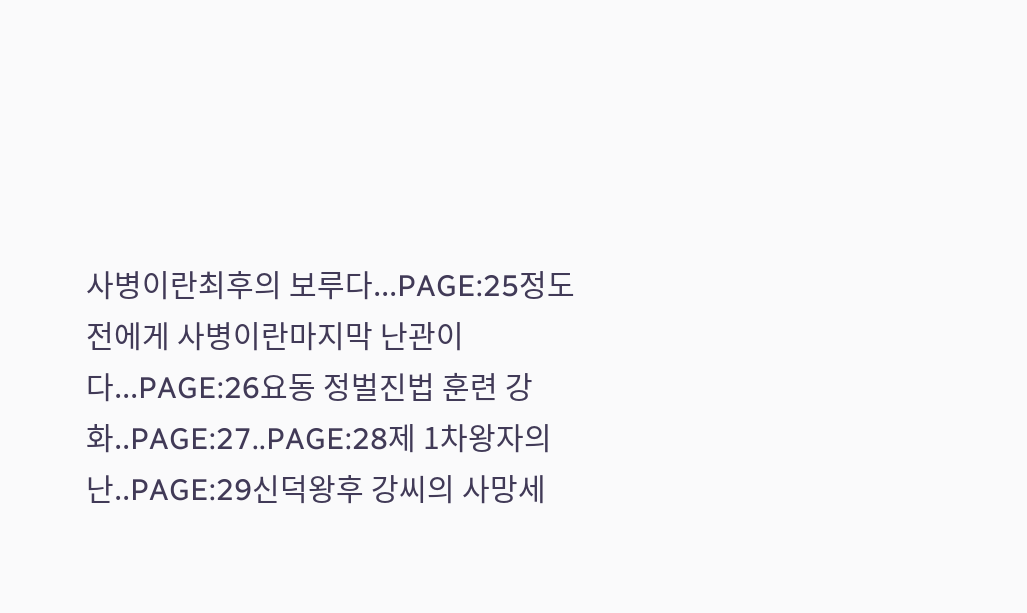사병이란최후의 보루다...PAGE:25정도전에게 사병이란마지막 난관이다...PAGE:26요동 정벌진법 훈련 강화..PAGE:27..PAGE:28제 1차왕자의 난..PAGE:29신덕왕후 강씨의 사망세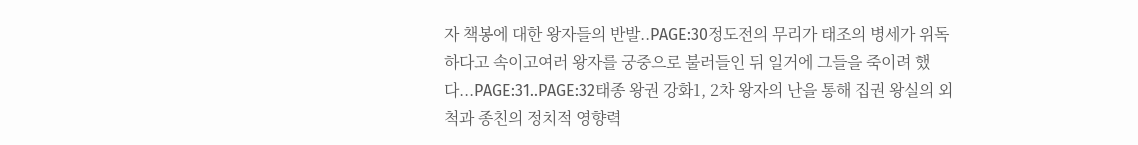자 책봉에 대한 왕자들의 반발..PAGE:30정도전의 무리가 태조의 병세가 위독하다고 속이고여러 왕자를 궁중으로 불러들인 뒤 일거에 그들을 죽이려 했다...PAGE:31..PAGE:32태종 왕권 강화1, 2차 왕자의 난을 통해 집권 왕실의 외척과 종친의 정치적 영향력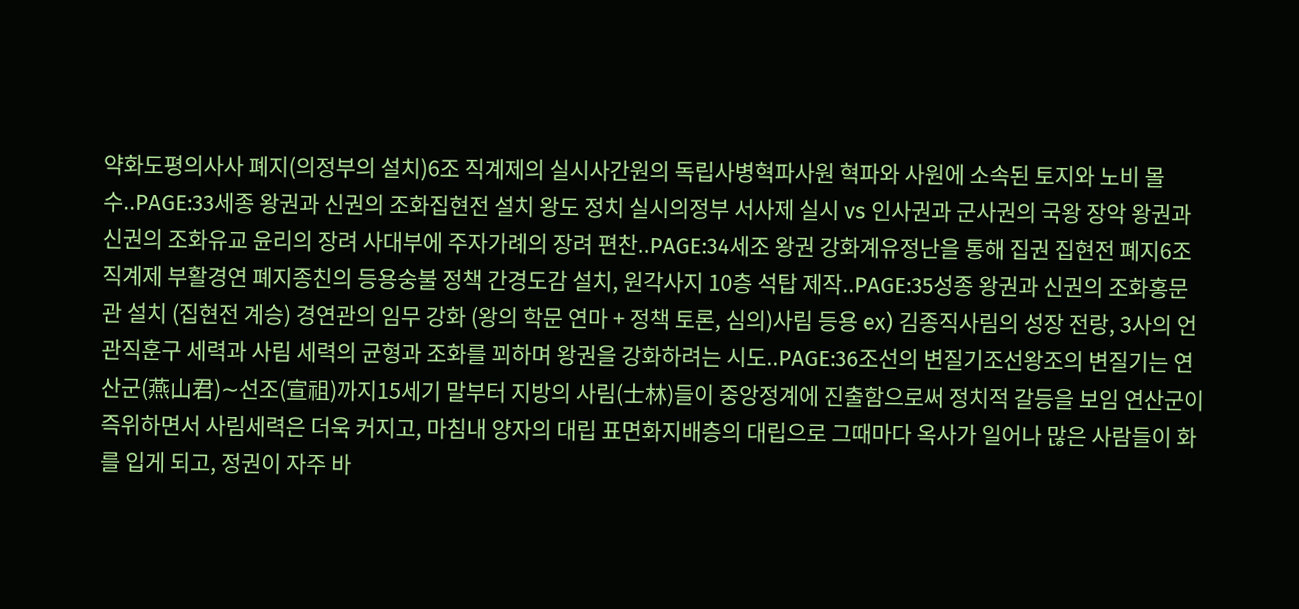약화도평의사사 폐지(의정부의 설치)6조 직계제의 실시사간원의 독립사병혁파사원 혁파와 사원에 소속된 토지와 노비 몰수..PAGE:33세종 왕권과 신권의 조화집현전 설치 왕도 정치 실시의정부 서사제 실시 vs 인사권과 군사권의 국왕 장악 왕권과 신권의 조화유교 윤리의 장려 사대부에 주자가례의 장려 편찬..PAGE:34세조 왕권 강화계유정난을 통해 집권 집현전 폐지6조 직계제 부활경연 폐지종친의 등용숭불 정책 간경도감 설치, 원각사지 10층 석탑 제작..PAGE:35성종 왕권과 신권의 조화홍문관 설치 (집현전 계승) 경연관의 임무 강화 (왕의 학문 연마 + 정책 토론, 심의)사림 등용 ex) 김종직사림의 성장 전랑, 3사의 언관직훈구 세력과 사림 세력의 균형과 조화를 꾀하며 왕권을 강화하려는 시도..PAGE:36조선의 변질기조선왕조의 변질기는 연산군(燕山君)∼선조(宣祖)까지15세기 말부터 지방의 사림(士林)들이 중앙정계에 진출함으로써 정치적 갈등을 보임 연산군이 즉위하면서 사림세력은 더욱 커지고, 마침내 양자의 대립 표면화지배층의 대립으로 그때마다 옥사가 일어나 많은 사람들이 화를 입게 되고, 정권이 자주 바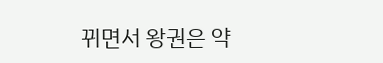뀌면서 왕권은 약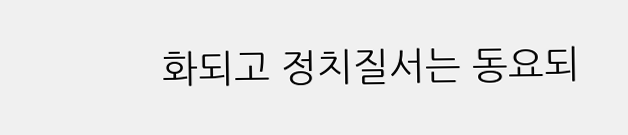화되고 정치질서는 동요되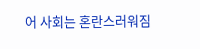어 사회는 혼란스러워짐